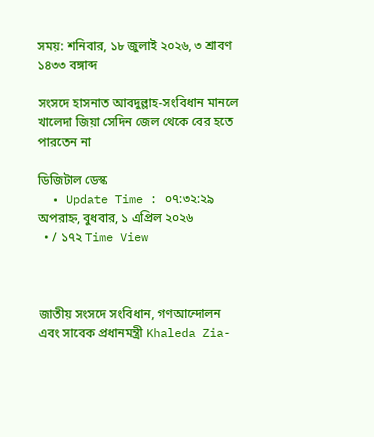সময়: শনিবার, ১৮ জুলাই ২০২৬, ৩ শ্রাবণ ১৪৩৩ বঙ্গাব্দ

সংসদে হাসনাত আবদুল্লাহ-সংবিধান মানলে খালেদা জিয়া সেদিন জেল থেকে বের হতে পারতেন না

ডিজিটাল ডেস্ক
  • Update Time : ০৭:৩২:২৯ অপরাহ্ন, বুধবার, ১ এপ্রিল ২০২৬
  • / ১৭২ Time View



জাতীয় সংসদে সংবিধান, গণআন্দোলন এবং সাবেক প্রধানমন্ত্রী Khaleda Zia-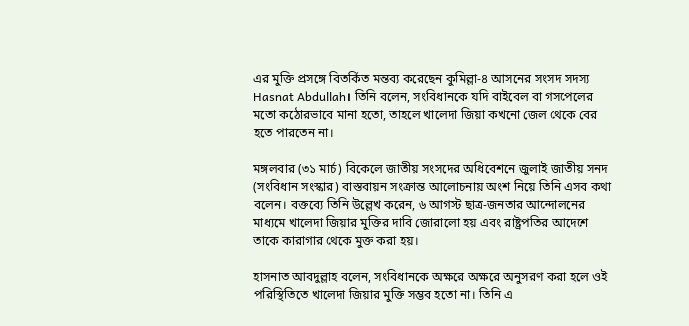এর মুক্তি প্রসঙ্গে বিতর্কিত মন্তব্য করেছেন কুমিল্লা-৪ আসনের সংসদ সদস্য Hasnat Abdullah। তিনি বলেন, সংবিধানকে যদি বাইবেল বা গসপেলের মতো কঠোরভাবে মানা হতো, তাহলে খালেদা জিয়া কখনো জেল থেকে বের হতে পারতেন না।

মঙ্গলবার (৩১ মার্চ) বিকেলে জাতীয় সংসদের অধিবেশনে জুলাই জাতীয় সনদ (সংবিধান সংস্কার) বাস্তবায়ন সংক্রান্ত আলোচনায় অংশ নিয়ে তিনি এসব কথা বলেন। বক্তব্যে তিনি উল্লেখ করেন, ৬ আগস্ট ছাত্র-জনতার আন্দোলনের মাধ্যমে খালেদা জিয়ার মুক্তির দাবি জোরালো হয় এবং রাষ্ট্রপতির আদেশে তাকে কারাগার থেকে মুক্ত করা হয়।

হাসনাত আবদুল্লাহ বলেন, সংবিধানকে অক্ষরে অক্ষরে অনুসরণ করা হলে ওই পরিস্থিতিতে খালেদা জিয়ার মুক্তি সম্ভব হতো না। তিনি এ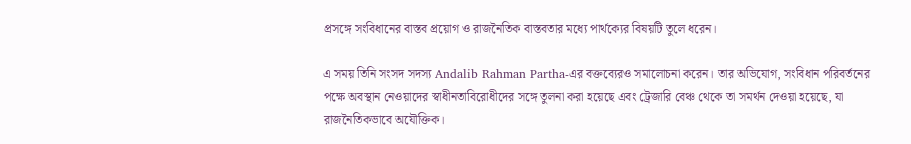প্রসঙ্গে সংবিধানের বাস্তব প্রয়োগ ও রাজনৈতিক বাস্তবতার মধ্যে পার্থক্যের বিষয়টি তুলে ধরেন।

এ সময় তিনি সংসদ সদস্য Andalib Rahman Partha-এর বক্তব্যেরও সমালোচনা করেন। তার অভিযোগ, সংবিধান পরিবর্তনের পক্ষে অবস্থান নেওয়াদের স্বাধীনতাবিরোধীদের সঙ্গে তুলনা করা হয়েছে এবং ট্রেজারি বেঞ্চ থেকে তা সমর্থন দেওয়া হয়েছে, যা রাজনৈতিকভাবে অযৌক্তিক।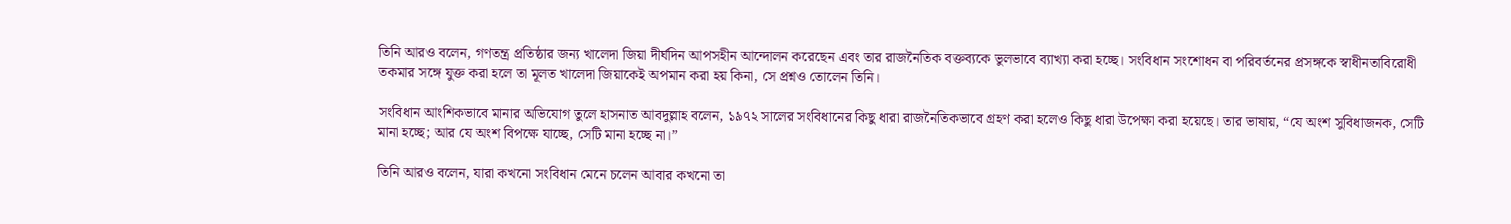তিনি আরও বলেন, গণতন্ত্র প্রতিষ্ঠার জন্য খালেদা জিয়া দীর্ঘদিন আপসহীন আন্দোলন করেছেন এবং তার রাজনৈতিক বক্তব্যকে ভুলভাবে ব্যাখ্যা করা হচ্ছে। সংবিধান সংশোধন বা পরিবর্তনের প্রসঙ্গকে স্বাধীনতাবিরোধী তকমার সঙ্গে যুক্ত করা হলে তা মূলত খালেদা জিয়াকেই অপমান করা হয় কিনা, সে প্রশ্নও তোলেন তিনি।

সংবিধান আংশিকভাবে মানার অভিযোগ তুলে হাসনাত আবদুল্লাহ বলেন, ১৯৭২ সালের সংবিধানের কিছু ধারা রাজনৈতিকভাবে গ্রহণ করা হলেও কিছু ধারা উপেক্ষা করা হয়েছে। তার ভাষায়, “যে অংশ সুবিধাজনক, সেটি মানা হচ্ছে; আর যে অংশ বিপক্ষে যাচ্ছে, সেটি মানা হচ্ছে না।”

তিনি আরও বলেন, যারা কখনো সংবিধান মেনে চলেন আবার কখনো তা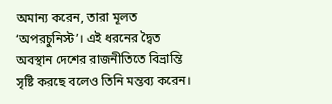অমান্য করেন, তারা মূলত ‘অপরচুনিস্ট’। এই ধরনের দ্বৈত অবস্থান দেশের রাজনীতিতে বিভ্রান্তি সৃষ্টি করছে বলেও তিনি মন্তব্য করেন।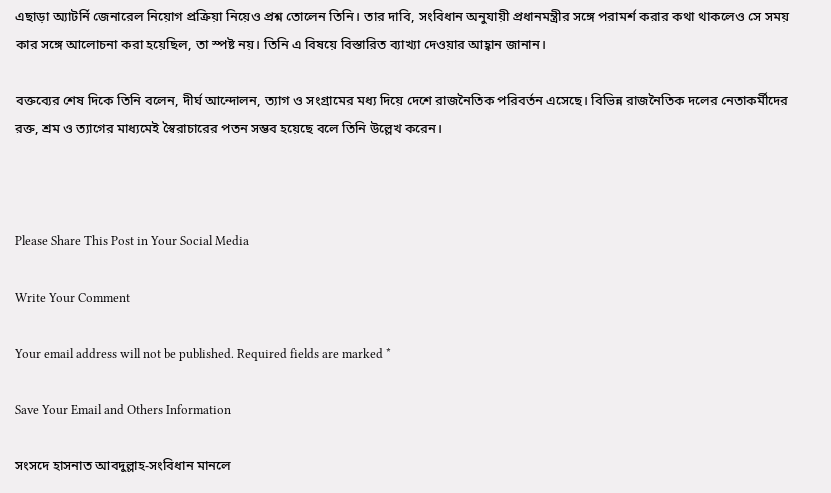এছাড়া অ্যাটর্নি জেনারেল নিয়োগ প্রক্রিয়া নিয়েও প্রশ্ন তোলেন তিনি। তার দাবি, সংবিধান অনুযায়ী প্রধানমন্ত্রীর সঙ্গে পরামর্শ করার কথা থাকলেও সে সময় কার সঙ্গে আলোচনা করা হয়েছিল, তা স্পষ্ট নয়। তিনি এ বিষয়ে বিস্তারিত ব্যাখ্যা দেওয়ার আহ্বান জানান।

বক্তব্যের শেষ দিকে তিনি বলেন, দীর্ঘ আন্দোলন, ত্যাগ ও সংগ্রামের মধ্য দিয়ে দেশে রাজনৈতিক পরিবর্তন এসেছে। বিভিন্ন রাজনৈতিক দলের নেতাকর্মীদের রক্ত, শ্রম ও ত্যাগের মাধ্যমেই স্বৈরাচারের পতন সম্ভব হয়েছে বলে তিনি উল্লেখ করেন।



Please Share This Post in Your Social Media

Write Your Comment

Your email address will not be published. Required fields are marked *

Save Your Email and Others Information

সংসদে হাসনাত আবদুল্লাহ-সংবিধান মানলে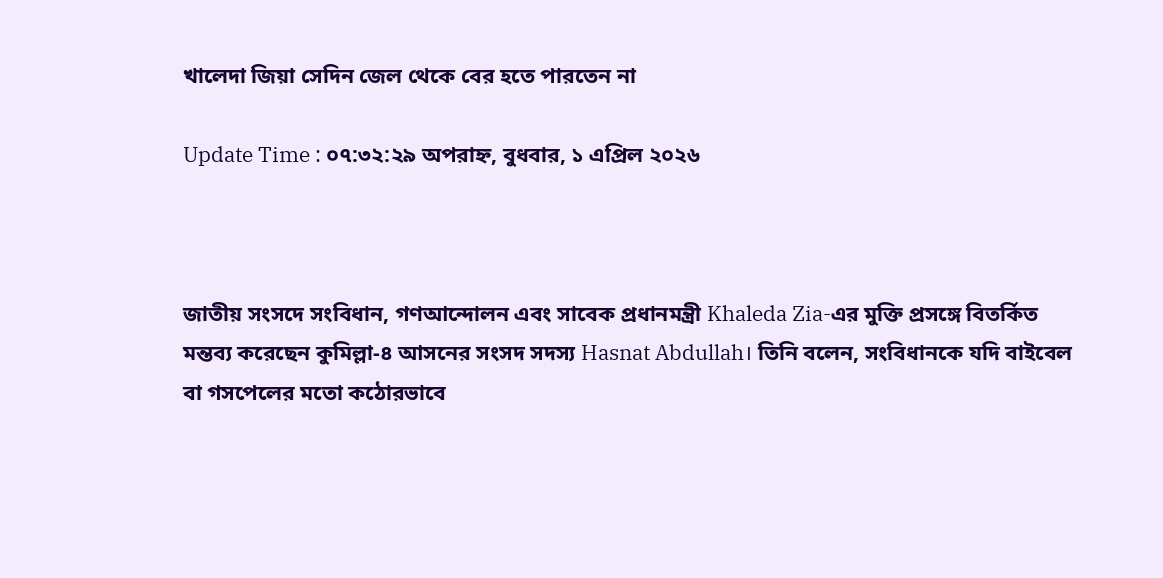খালেদা জিয়া সেদিন জেল থেকে বের হতে পারতেন না

Update Time : ০৭:৩২:২৯ অপরাহ্ন, বুধবার, ১ এপ্রিল ২০২৬



জাতীয় সংসদে সংবিধান, গণআন্দোলন এবং সাবেক প্রধানমন্ত্রী Khaleda Zia-এর মুক্তি প্রসঙ্গে বিতর্কিত মন্তব্য করেছেন কুমিল্লা-৪ আসনের সংসদ সদস্য Hasnat Abdullah। তিনি বলেন, সংবিধানকে যদি বাইবেল বা গসপেলের মতো কঠোরভাবে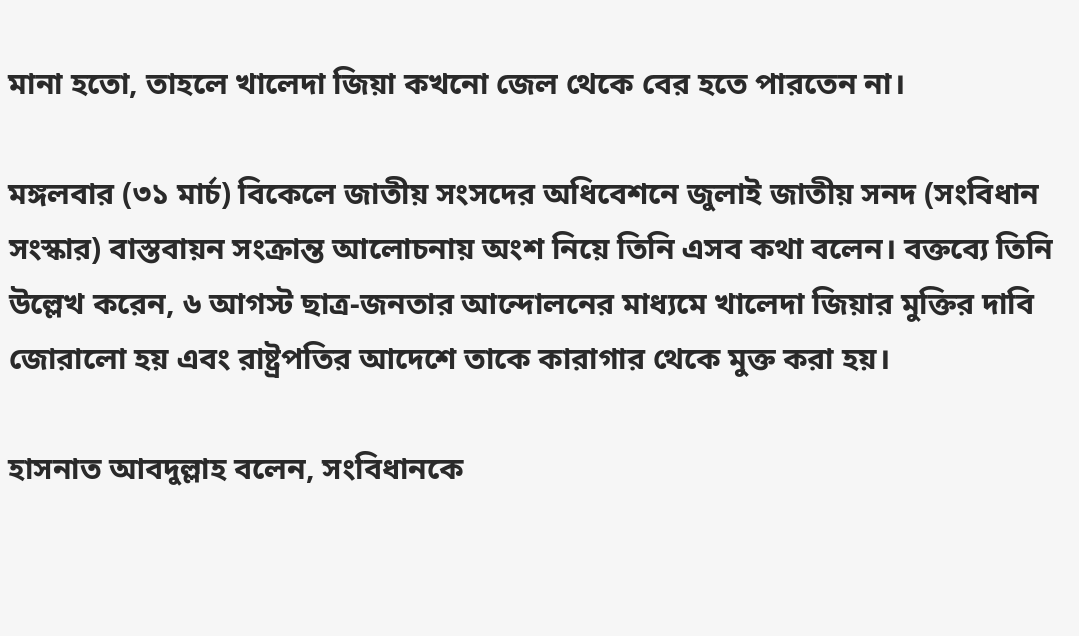মানা হতো, তাহলে খালেদা জিয়া কখনো জেল থেকে বের হতে পারতেন না।

মঙ্গলবার (৩১ মার্চ) বিকেলে জাতীয় সংসদের অধিবেশনে জুলাই জাতীয় সনদ (সংবিধান সংস্কার) বাস্তবায়ন সংক্রান্ত আলোচনায় অংশ নিয়ে তিনি এসব কথা বলেন। বক্তব্যে তিনি উল্লেখ করেন, ৬ আগস্ট ছাত্র-জনতার আন্দোলনের মাধ্যমে খালেদা জিয়ার মুক্তির দাবি জোরালো হয় এবং রাষ্ট্রপতির আদেশে তাকে কারাগার থেকে মুক্ত করা হয়।

হাসনাত আবদুল্লাহ বলেন, সংবিধানকে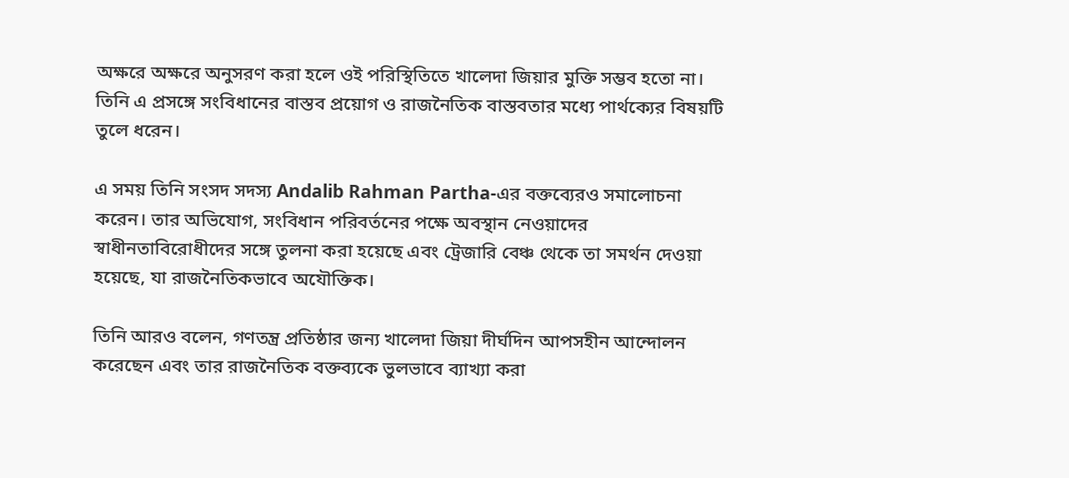অক্ষরে অক্ষরে অনুসরণ করা হলে ওই পরিস্থিতিতে খালেদা জিয়ার মুক্তি সম্ভব হতো না। তিনি এ প্রসঙ্গে সংবিধানের বাস্তব প্রয়োগ ও রাজনৈতিক বাস্তবতার মধ্যে পার্থক্যের বিষয়টি তুলে ধরেন।

এ সময় তিনি সংসদ সদস্য Andalib Rahman Partha-এর বক্তব্যেরও সমালোচনা করেন। তার অভিযোগ, সংবিধান পরিবর্তনের পক্ষে অবস্থান নেওয়াদের স্বাধীনতাবিরোধীদের সঙ্গে তুলনা করা হয়েছে এবং ট্রেজারি বেঞ্চ থেকে তা সমর্থন দেওয়া হয়েছে, যা রাজনৈতিকভাবে অযৌক্তিক।

তিনি আরও বলেন, গণতন্ত্র প্রতিষ্ঠার জন্য খালেদা জিয়া দীর্ঘদিন আপসহীন আন্দোলন করেছেন এবং তার রাজনৈতিক বক্তব্যকে ভুলভাবে ব্যাখ্যা করা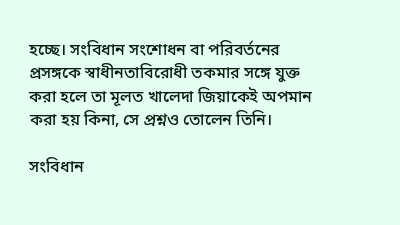হচ্ছে। সংবিধান সংশোধন বা পরিবর্তনের প্রসঙ্গকে স্বাধীনতাবিরোধী তকমার সঙ্গে যুক্ত করা হলে তা মূলত খালেদা জিয়াকেই অপমান করা হয় কিনা, সে প্রশ্নও তোলেন তিনি।

সংবিধান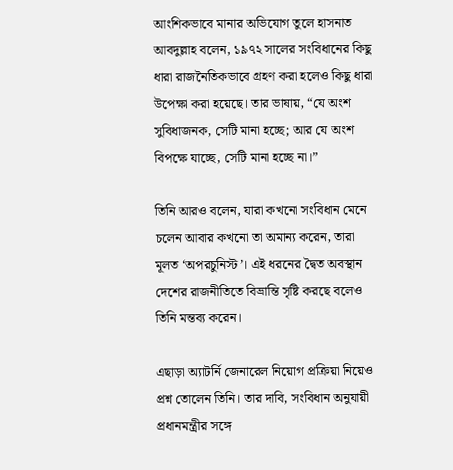আংশিকভাবে মানার অভিযোগ তুলে হাসনাত আবদুল্লাহ বলেন, ১৯৭২ সালের সংবিধানের কিছু ধারা রাজনৈতিকভাবে গ্রহণ করা হলেও কিছু ধারা উপেক্ষা করা হয়েছে। তার ভাষায়, “যে অংশ সুবিধাজনক, সেটি মানা হচ্ছে; আর যে অংশ বিপক্ষে যাচ্ছে, সেটি মানা হচ্ছে না।”

তিনি আরও বলেন, যারা কখনো সংবিধান মেনে চলেন আবার কখনো তা অমান্য করেন, তারা মূলত ‘অপরচুনিস্ট’। এই ধরনের দ্বৈত অবস্থান দেশের রাজনীতিতে বিভ্রান্তি সৃষ্টি করছে বলেও তিনি মন্তব্য করেন।

এছাড়া অ্যাটর্নি জেনারেল নিয়োগ প্রক্রিয়া নিয়েও প্রশ্ন তোলেন তিনি। তার দাবি, সংবিধান অনুযায়ী প্রধানমন্ত্রীর সঙ্গে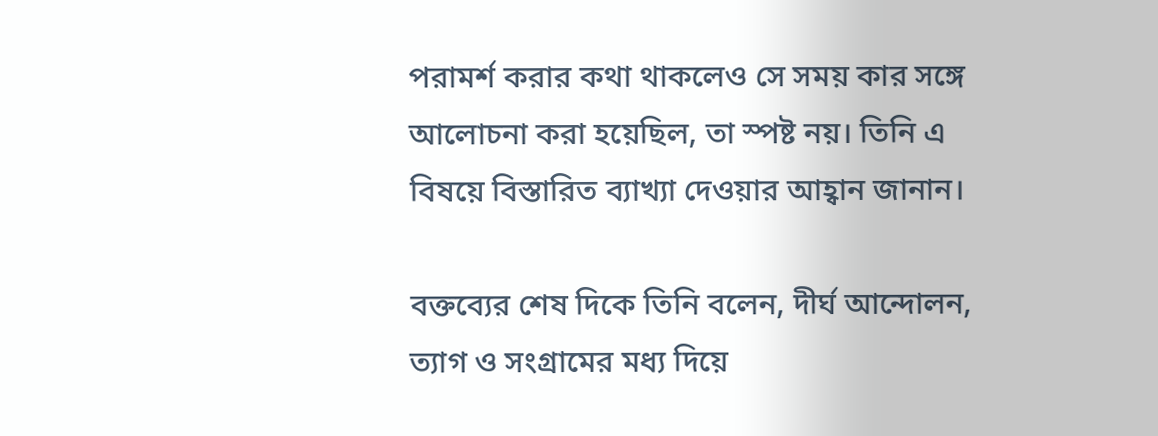পরামর্শ করার কথা থাকলেও সে সময় কার সঙ্গে আলোচনা করা হয়েছিল, তা স্পষ্ট নয়। তিনি এ বিষয়ে বিস্তারিত ব্যাখ্যা দেওয়ার আহ্বান জানান।

বক্তব্যের শেষ দিকে তিনি বলেন, দীর্ঘ আন্দোলন, ত্যাগ ও সংগ্রামের মধ্য দিয়ে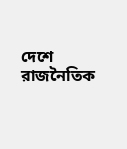দেশে রাজনৈতিক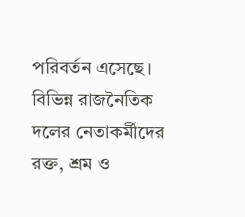পরিবর্তন এসেছে। বিভিন্ন রাজনৈতিক দলের নেতাকর্মীদের রক্ত, শ্রম ও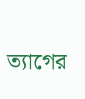ত্যাগের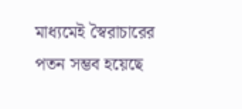মাধ্যমেই স্বৈরাচারের পতন সম্ভব হয়েছে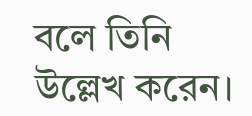বলে তিনি উল্লেখ করেন।